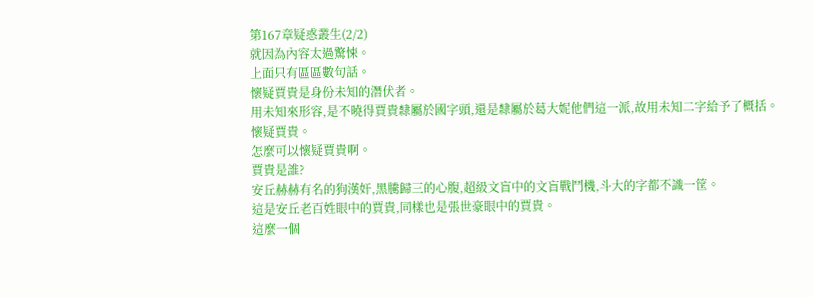第167章疑惑叢生(2/2)
就因為內容太過驚悚。
上面只有區區數句話。
懷疑賈貴是身份未知的潛伏者。
用未知來形容,是不曉得賈貴隸屬於國字頭,還是隸屬於葛大妮他們這一派,故用未知二字給予了概括。
懷疑賈貴。
怎麼可以懷疑賈貴啊。
賈貴是誰?
安丘赫赫有名的狗漢奸,黑騰歸三的心腹,超級文盲中的文盲戰鬥機,斗大的字都不識一筐。
這是安丘老百姓眼中的賈貴,同樣也是張世豪眼中的賈貴。
這麼一個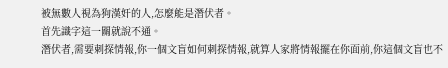被無數人視為狗漢奸的人,怎麼能是潛伏者。
首先識字這一關就說不通。
潛伏者,需要刺探情報,你一個文盲如何刺探情報,就算人家將情報擺在你面前,你這個文盲也不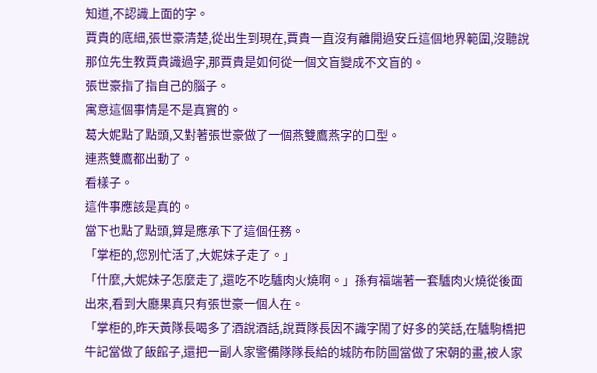知道,不認識上面的字。
賈貴的底細,張世豪清楚,從出生到現在,賈貴一直沒有離開過安丘這個地界範圍,沒聽說那位先生教賈貴識過字,那賈貴是如何從一個文盲變成不文盲的。
張世豪指了指自己的腦子。
寓意這個事情是不是真實的。
葛大妮點了點頭,又對著張世豪做了一個燕雙鷹燕字的口型。
連燕雙鷹都出動了。
看樣子。
這件事應該是真的。
當下也點了點頭,算是應承下了這個任務。
「掌柜的,您別忙活了,大妮妹子走了。」
「什麼,大妮妹子怎麼走了,還吃不吃驢肉火燒啊。」孫有福端著一套驢肉火燒從後面出來,看到大廳果真只有張世豪一個人在。
「掌柜的,昨天黃隊長喝多了酒說酒話,說賈隊長因不識字鬧了好多的笑話,在驢駒橋把牛記當做了飯館子,還把一副人家警備隊隊長給的城防布防圖當做了宋朝的畫,被人家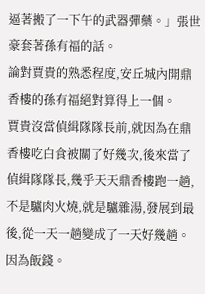逼著搬了一下午的武器彈藥。」張世豪套著孫有福的話。
論對賈貴的熟悉程度,安丘城內開鼎香樓的孫有福絕對算得上一個。
賈貴沒當偵緝隊隊長前,就因為在鼎香樓吃白食被關了好幾次,後來當了偵緝隊隊長,幾乎天天鼎香樓跑一趟,不是驢肉火燒,就是驢雜湯,發展到最後,從一天一趟變成了一天好幾趟。
因為飯錢。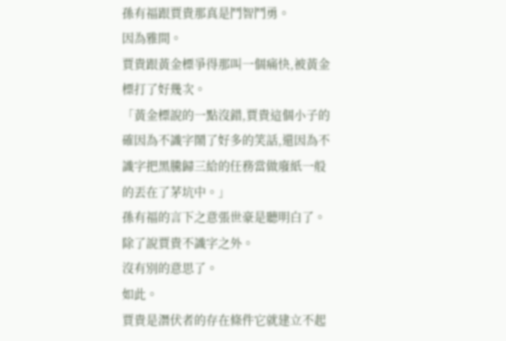孫有福跟賈貴那真是鬥智鬥勇。
因為雅間。
賈貴跟黃金標爭得那叫一個痛快,被黃金標打了好幾次。
「黃金標說的一點沒錯,賈貴這個小子的確因為不識字鬧了好多的笑話,還因為不識字把黑騰歸三給的任務當做廢紙一般的丟在了茅坑中。」
孫有福的言下之意張世豪是聽明白了。
除了說賈貴不識字之外。
沒有別的意思了。
如此。
賈貴是潛伏者的存在條件它就建立不起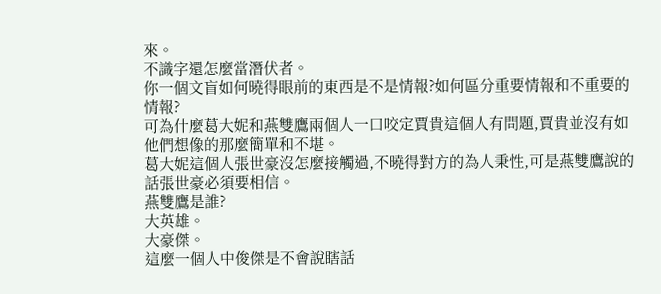來。
不識字還怎麼當潛伏者。
你一個文盲如何曉得眼前的東西是不是情報?如何區分重要情報和不重要的情報?
可為什麼葛大妮和燕雙鷹兩個人一口咬定賈貴這個人有問題,賈貴並沒有如他們想像的那麼簡單和不堪。
葛大妮這個人張世豪沒怎麼接觸過,不曉得對方的為人秉性,可是燕雙鷹說的話張世豪必須要相信。
燕雙鷹是誰?
大英雄。
大豪傑。
這麼一個人中俊傑是不會說瞎話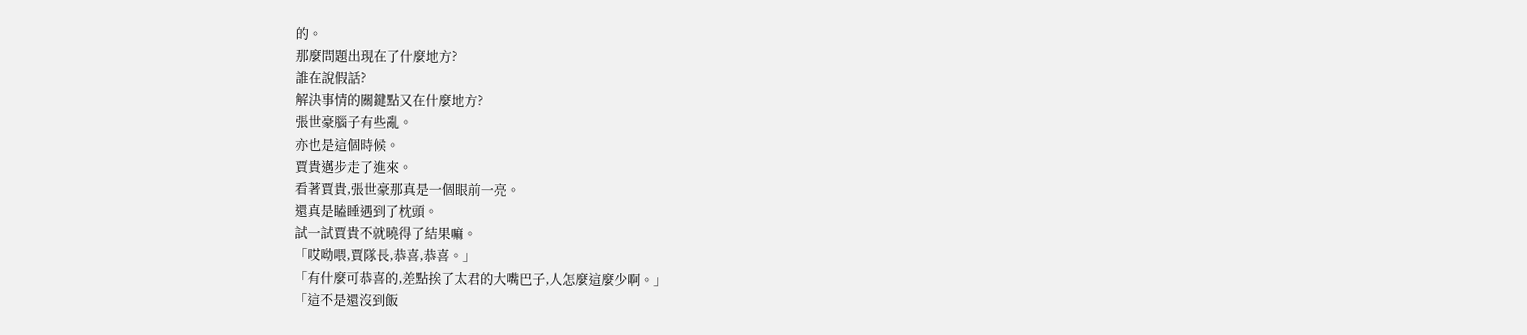的。
那麼問題出現在了什麼地方?
誰在說假話?
解決事情的關鍵點又在什麼地方?
張世豪腦子有些亂。
亦也是這個時候。
賈貴邁步走了進來。
看著賈貴,張世豪那真是一個眼前一亮。
還真是瞌睡遇到了枕頭。
試一試賈貴不就曉得了結果嘛。
「哎呦喂,賈隊長,恭喜,恭喜。」
「有什麼可恭喜的,差點挨了太君的大嘴巴子,人怎麼這麼少啊。」
「這不是還沒到飯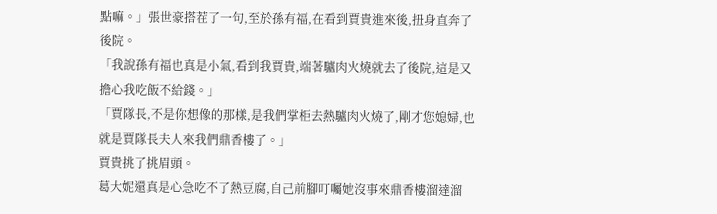點嘛。」張世豪搭茬了一句,至於孫有福,在看到賈貴進來後,扭身直奔了後院。
「我說孫有福也真是小氣,看到我賈貴,端著驢肉火燒就去了後院,這是又擔心我吃飯不給錢。」
「賈隊長,不是你想像的那樣,是我們掌柜去熱驢肉火燒了,剛才您媳婦,也就是賈隊長夫人來我們鼎香樓了。」
賈貴挑了挑眉頭。
葛大妮還真是心急吃不了熱豆腐,自己前腳叮囑她沒事來鼎香樓溜達溜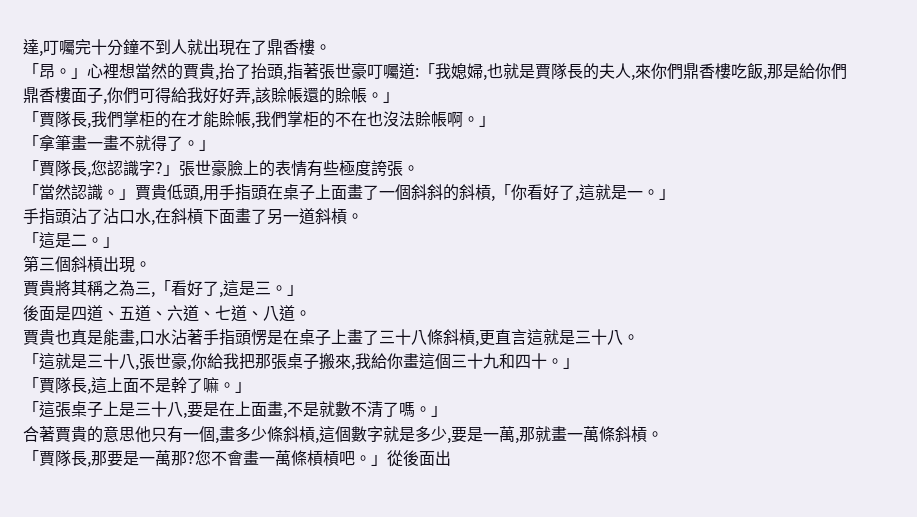達,叮囑完十分鐘不到人就出現在了鼎香樓。
「昂。」心裡想當然的賈貴,抬了抬頭,指著張世豪叮囑道:「我媳婦,也就是賈隊長的夫人,來你們鼎香樓吃飯,那是給你們鼎香樓面子,你們可得給我好好弄,該賒帳還的賒帳。」
「賈隊長,我們掌柜的在才能賒帳,我們掌柜的不在也沒法賒帳啊。」
「拿筆畫一畫不就得了。」
「賈隊長,您認識字?」張世豪臉上的表情有些極度誇張。
「當然認識。」賈貴低頭,用手指頭在桌子上面畫了一個斜斜的斜槓,「你看好了,這就是一。」
手指頭沾了沾口水,在斜槓下面畫了另一道斜槓。
「這是二。」
第三個斜槓出現。
賈貴將其稱之為三,「看好了,這是三。」
後面是四道、五道、六道、七道、八道。
賈貴也真是能畫,口水沾著手指頭愣是在桌子上畫了三十八條斜槓,更直言這就是三十八。
「這就是三十八,張世豪,你給我把那張桌子搬來,我給你畫這個三十九和四十。」
「賈隊長,這上面不是幹了嘛。」
「這張桌子上是三十八,要是在上面畫,不是就數不清了嗎。」
合著賈貴的意思他只有一個,畫多少條斜槓,這個數字就是多少,要是一萬,那就畫一萬條斜槓。
「賈隊長,那要是一萬那?您不會畫一萬條槓槓吧。」從後面出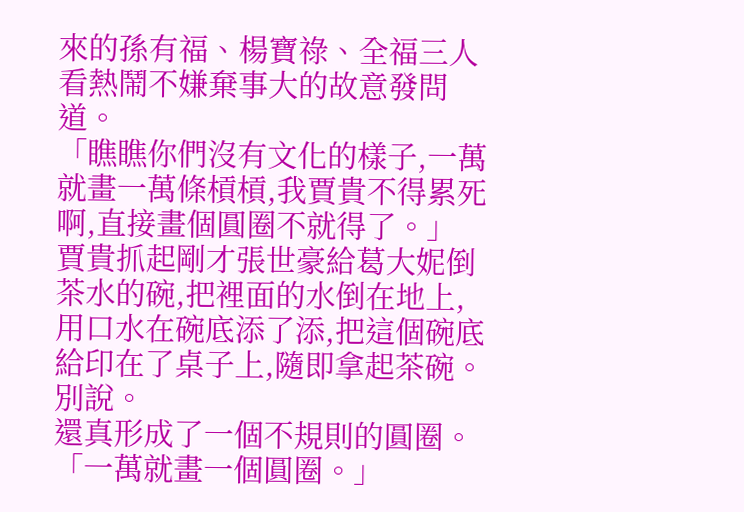來的孫有福、楊寶祿、全福三人看熱鬧不嫌棄事大的故意發問道。
「瞧瞧你們沒有文化的樣子,一萬就畫一萬條槓槓,我賈貴不得累死啊,直接畫個圓圈不就得了。」
賈貴抓起剛才張世豪給葛大妮倒茶水的碗,把裡面的水倒在地上,用口水在碗底添了添,把這個碗底給印在了桌子上,隨即拿起茶碗。
別說。
還真形成了一個不規則的圓圈。
「一萬就畫一個圓圈。」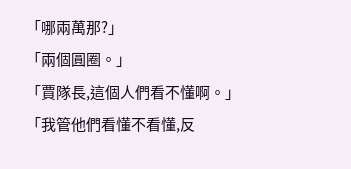「哪兩萬那?」
「兩個圓圈。」
「賈隊長,這個人們看不懂啊。」
「我管他們看懂不看懂,反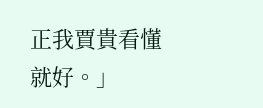正我賈貴看懂就好。」